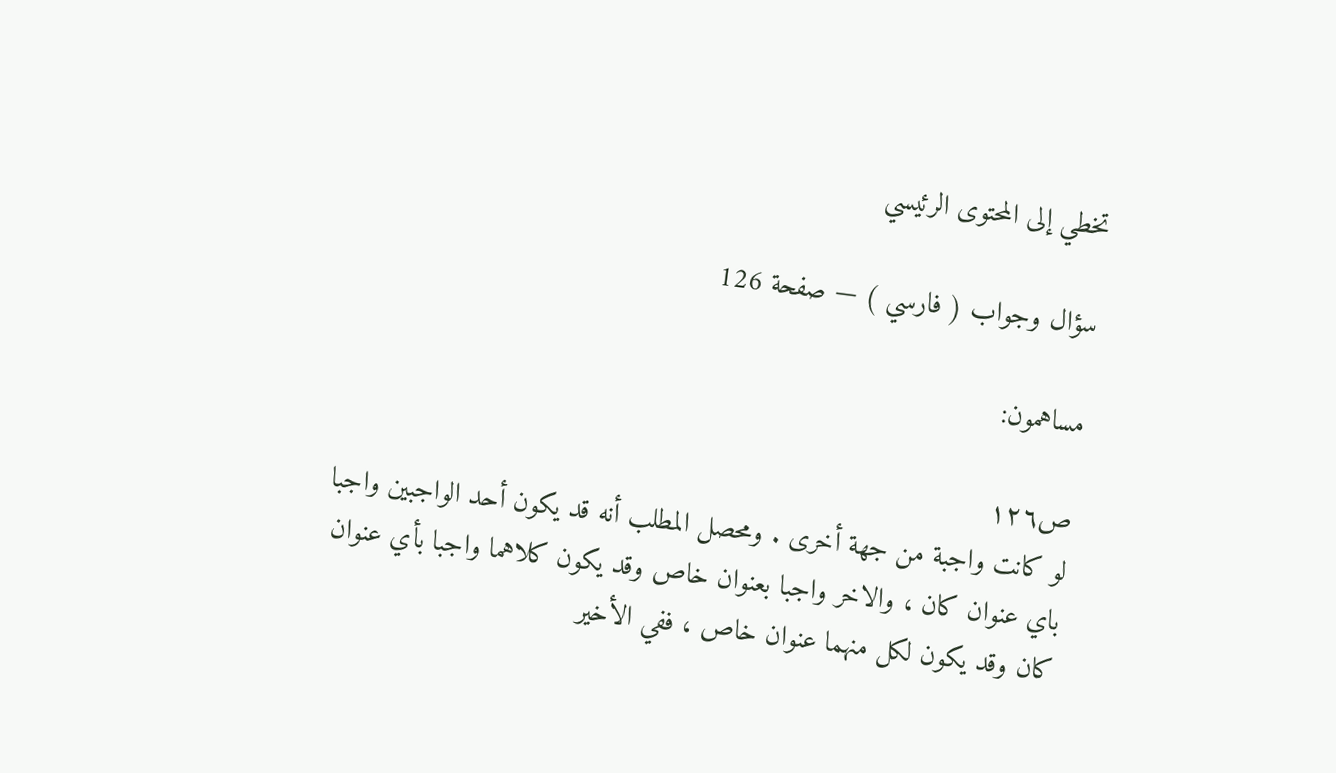تخطي إلى المحتوى الرئيسي

سؤال وجواب ( فارسي ) — صفحة 126

مساهمون:

ص١٢٦
لو كانت واجبة من جهة أخرى . ومحصل المطلب أنه قد يكون أحد الواجبين واجبا باي عنوان كان ، والاخر واجبا بعنوان خاص وقد يكون كلاهما واجبا بأي عنوان كان وقد يكون لكل منهما عنوان خاص ، ففي الأخير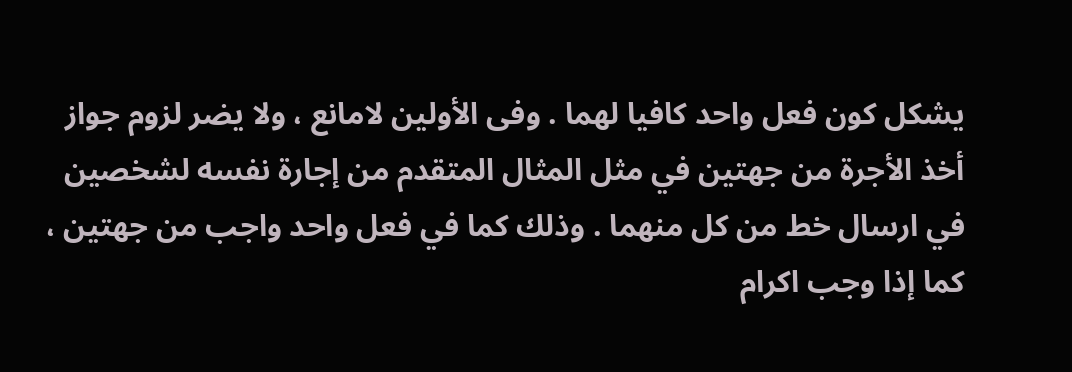يشكل كون فعل واحد كافيا لهما . وفى الأولين لامانع ، ولا يضر لزوم جواز أخذ الأجرة من جهتين في مثل المثال المتقدم من إجارة نفسه لشخصين في ارسال خط من كل منهما . وذلك كما في فعل واحد واجب من جهتين ، كما إذا وجب اكرام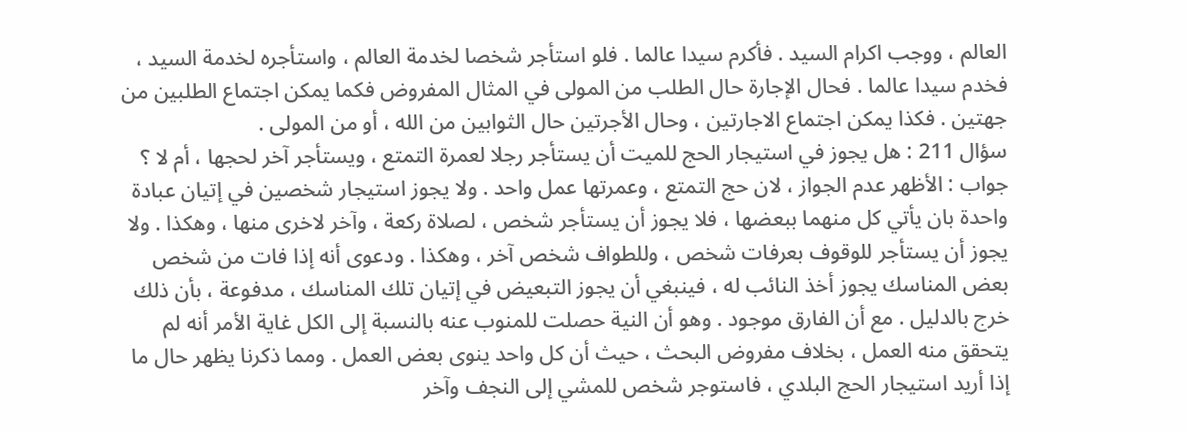العالم ، ووجب اكرام السيد . فأكرم سيدا عالما . فلو استأجر شخصا لخدمة العالم ، واستأجره لخدمة السيد ، فخدم سيدا عالما . فحال الإجارة حال الطلب من المولى في المثال المفروض فكما يمكن اجتماع الطلبين من جهتين . فكذا يمكن اجتماع الاجارتين ، وحال الأجرتين حال الثوابين من الله ، أو من المولى .
سؤال 211 : هل يجوز في استيجار الحج للميت أن يستأجر رجلا لعمرة التمتع ، ويستأجر آخر لحجها ، أم لا ؟ جواب : الأظهر عدم الجواز ، لان حج التمتع ، وعمرتها عمل واحد . ولا يجوز استيجار شخصين في إتيان عبادة واحدة بان يأتي كل منهما ببعضها ، فلا يجوز أن يستأجر شخص ، لصلاة ركعة ، وآخر لاخرى منها ، وهكذا . ولا يجوز أن يستأجر للوقوف بعرفات شخص ، وللطواف شخص آخر ، وهكذا . ودعوى أنه إذا فات من شخص بعض المناسك يجوز أخذ النائب له ، فينبغي أن يجوز التبعيض في إتيان تلك المناسك ، مدفوعة ، بأن ذلك خرج بالدليل . مع أن الفارق موجود . وهو أن النية حصلت للمنوب عنه بالنسبة إلى الكل غاية الأمر أنه لم يتحقق منه العمل ، بخلاف مفروض البحث ، حيث أن كل واحد ينوى بعض العمل . ومما ذكرنا يظهر حال ما إذا أريد استيجار الحج البلدي ، فاستوجر شخص للمشي إلى النجف وآخر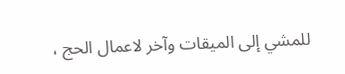للمشي إلى الميقات وآخر لاعمال الحج ،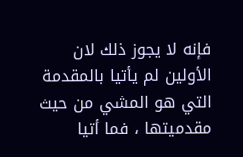فإنه لا يجوز ذلك لان الأولين لم يأتيا بالمقدمة التي هو المشي من حيث مقدميتها ، فما أتيا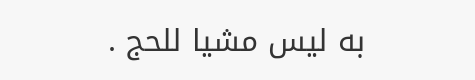به ليس مشيا للحج .